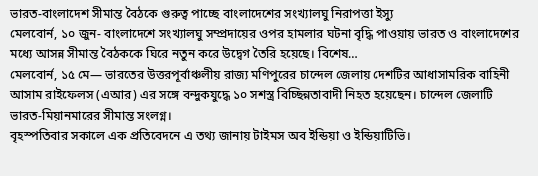ভারত-বাংলাদেশ সীমান্ত বৈঠকে গুরুত্ব পাচ্ছে বাংলাদেশের সংখ্যালঘু নিরাপত্তা ইস্যু
মেলবোর্ন, ১০ জুন- বাংলাদেশে সংখ্যালঘু সম্প্রদায়ের ওপর হামলার ঘটনা বৃদ্ধি পাওয়ায় ভারত ও বাংলাদেশের মধ্যে আসন্ন সীমান্ত বৈঠককে ঘিরে নতুন করে উদ্বেগ তৈরি হয়েছে। বিশেষ…
মেলবোর্ন, ১৫ মে— ভারতের উত্তরপূর্বাঞ্চলীয় রাজ্য মণিপুরের চান্দেল জেলায় দেশটির আধাসামরিক বাহিনী আসাম রাইফেলস (এআর) এর সঙ্গে বন্দুকযুদ্ধে ১০ সশস্ত্র বিচ্ছিন্নতাবাদী নিহত হয়েছেন। চান্দেল জেলাটি ভারত-মিয়ানমারের সীমান্ত সংলগ্ন।
বৃহস্পতিবার সকালে এক প্রতিবেদনে এ তথ্য জানায় টাইমস অব ইন্ডিয়া ও ইন্ডিয়াটিভি।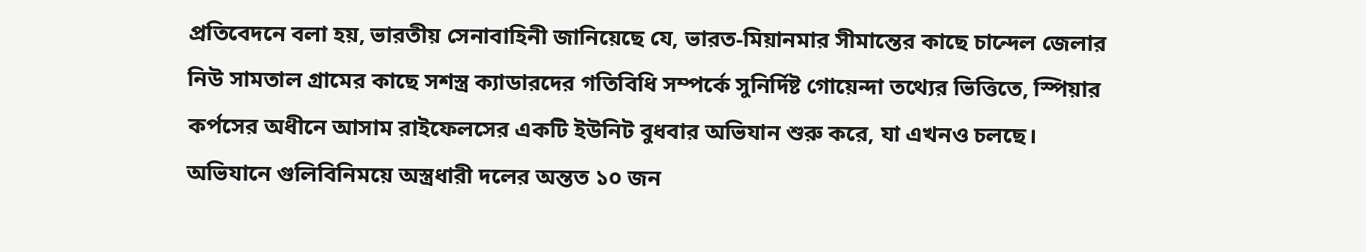প্রতিবেদনে বলা হয়, ভারতীয় সেনাবাহিনী জানিয়েছে যে, ভারত-মিয়ানমার সীমান্তের কাছে চান্দেল জেলার নিউ সামতাল গ্রামের কাছে সশস্ত্র ক্যাডারদের গতিবিধি সম্পর্কে সুনির্দিষ্ট গোয়েন্দা তথ্যের ভিত্তিতে, স্পিয়ার কর্পসের অধীনে আসাম রাইফেলসের একটি ইউনিট বুধবার অভিযান শুরু করে, যা এখনও চলছে। অভিযানে গুলিবিনিময়ে অস্ত্রধারী দলের অন্তত ১০ জন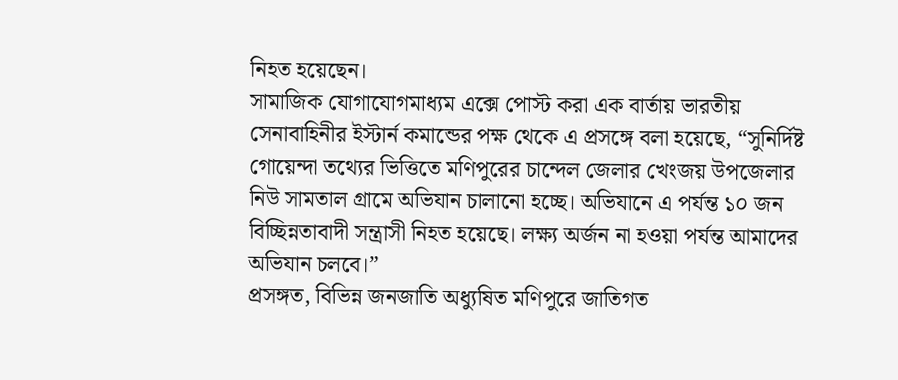নিহত হয়েছেন।
সামাজিক যোগাযোগমাধ্যম এক্সে পোস্ট করা এক বার্তায় ভারতীয় সেনাবাহিনীর ইস্টার্ন কমান্ডের পক্ষ থেকে এ প্রসঙ্গে বলা হয়েছে, “সুনির্দিষ্ট গোয়েন্দা তথ্যের ভিত্তিতে মণিপুরের চান্দেল জেলার খেংজয় উপজেলার নিউ সামতাল গ্রামে অভিযান চালানো হচ্ছে। অভিযানে এ পর্যন্ত ১০ জন বিচ্ছিন্নতাবাদী সন্ত্রাসী নিহত হয়েছে। লক্ষ্য অর্জন না হওয়া পর্যন্ত আমাদের অভিযান চলবে।”
প্রসঙ্গত, বিভিন্ন জনজাতি অধ্যুষিত মণিপুরে জাতিগত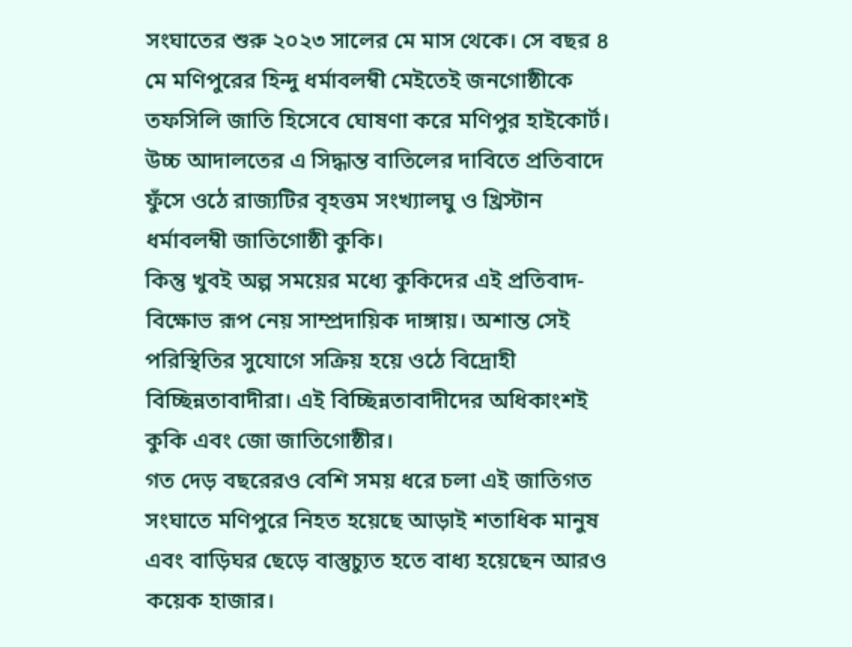সংঘাতের শুরু ২০২৩ সালের মে মাস থেকে। সে বছর ৪ মে মণিপুরের হিন্দু ধর্মাবলম্বী মেইতেই জনগোষ্ঠীকে তফসিলি জাতি হিসেবে ঘোষণা করে মণিপুর হাইকোর্ট। উচ্চ আদালতের এ সিদ্ধান্ত বাতিলের দাবিতে প্রতিবাদে ফুঁসে ওঠে রাজ্যটির বৃহত্তম সংখ্যালঘু ও খ্রিস্টান ধর্মাবলম্বী জাতিগোষ্ঠী কুকি।
কিন্তু খুবই অল্প সময়ের মধ্যে কুকিদের এই প্রতিবাদ-বিক্ষোভ রূপ নেয় সাম্প্রদায়িক দাঙ্গায়। অশান্ত সেই পরিস্থিতির সুযোগে সক্রিয় হয়ে ওঠে বিদ্রোহী বিচ্ছিন্নতাবাদীরা। এই বিচ্ছিন্নতাবাদীদের অধিকাংশই কুকি এবং জো জাতিগোষ্ঠীর।
গত দেড় বছরেরও বেশি সময় ধরে চলা এই জাতিগত সংঘাতে মণিপুরে নিহত হয়েছে আড়াই শতাধিক মানুষ এবং বাড়িঘর ছেড়ে বাস্তুচ্যুত হতে বাধ্য হয়েছেন আরও কয়েক হাজার।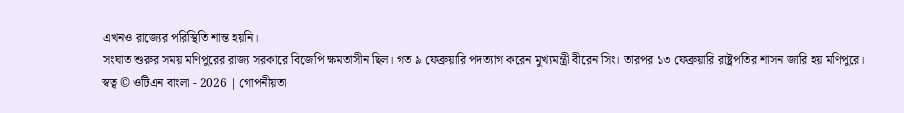এখনও রাজ্যের পরিস্থিতি শান্ত হয়নি।
সংঘাত শুরুর সময় মণিপুরের রাজ্য সরকারে বিজেপি ক্ষমতাসীন ছিল। গত ৯ ফেব্রুয়ারি পদত্যাগ করেন মুখ্যমন্ত্রী বীরেন সিং। তারপর ১৩ ফেব্রুয়ারি রাষ্ট্রপতির শাসন জারি হয় মণিপুরে।
স্বত্ব © ওটিএন বাংলা - 2026 | গোপনীয়তা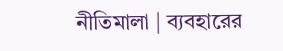নীতিমালা | ব্যবহারের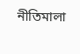নীতিমালা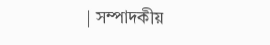| সম্পাদকীয়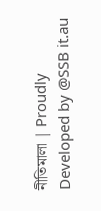নীতিমালা | Proudly Developed by @SSB it.au